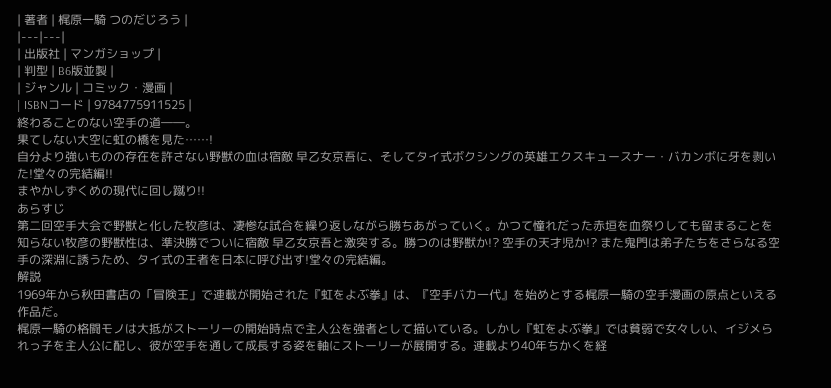| 著者 | 梶原一騎 つのだじろう |
|---|---|
| 出版社 | マンガショップ |
| 判型 | B6版並製 |
| ジャンル | コミック・漫画 |
| ISBNコード | 9784775911525 |
終わることのない空手の道――。
果てしない大空に虹の橋を見た……!
自分より強いものの存在を許さない野獣の血は宿敵 早乙女京吾に、そしてタイ式ボクシングの英雄エクスキュースナー・バカンボに牙を剥いた!堂々の完結編!!
まやかしずくめの現代に回し蹴り!!
あらすじ
第二回空手大会で野獣と化した牧彦は、凄惨な試合を繰り返しながら勝ちあがっていく。かつて憧れだった赤垣を血祭りしても留まることを知らない牧彦の野獣性は、準決勝でついに宿敵 早乙女京吾と激突する。勝つのは野獣か!? 空手の天才児か!? また鬼門は弟子たちをさらなる空手の深淵に誘うため、タイ式の王者を日本に呼び出す!堂々の完結編。
解説
1969年から秋田書店の「冒険王」で連載が開始された『虹をよぶ拳』は、『空手バカ一代』を始めとする梶原一騎の空手漫画の原点といえる作品だ。
梶原一騎の格闘モノは大抵がストーリーの開始時点で主人公を強者として描いている。しかし『虹をよぶ拳』では貧弱で女々しい、イジメられっ子を主人公に配し、彼が空手を通して成長する姿を軸にストーリーが展開する。連載より40年ちかくを経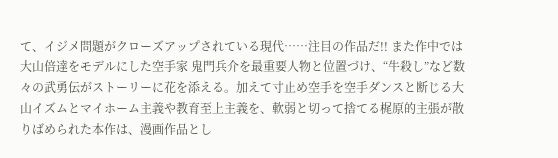て、イジメ問題がクローズアップされている現代……注目の作品だ!! また作中では大山倍達をモデルにした空手家 鬼門兵介を最重要人物と位置づけ、“牛殺し”など数々の武勇伝がストーリーに花を添える。加えて寸止め空手を空手ダンスと断じる大山イズムとマイホーム主義や教育至上主義を、軟弱と切って捨てる梶原的主張が散りばめられた本作は、漫画作品とし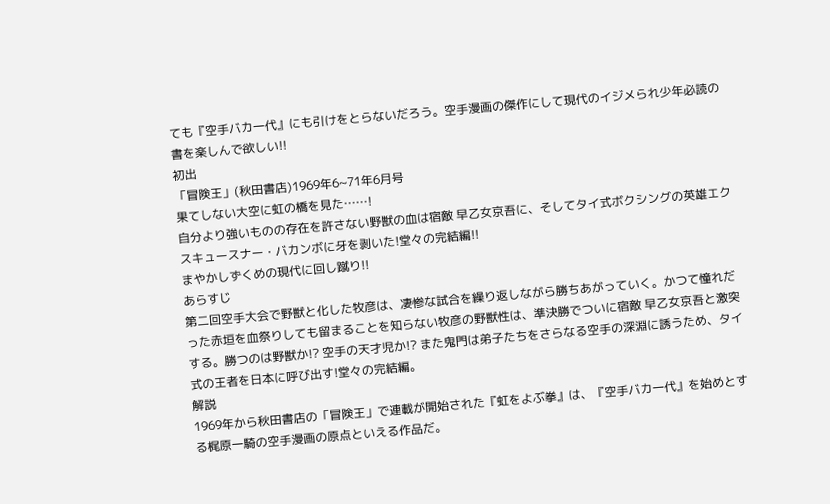ても『空手バカ一代』にも引けをとらないだろう。空手漫画の傑作にして現代のイジメられ少年必読の書を楽しんで欲しい!!
初出
「冒険王」(秋田書店)1969年6~71年6月号
果てしない大空に虹の橋を見た……!
自分より強いものの存在を許さない野獣の血は宿敵 早乙女京吾に、そしてタイ式ボクシングの英雄エクスキュースナー・バカンボに牙を剥いた!堂々の完結編!!
まやかしずくめの現代に回し蹴り!!
あらすじ
第二回空手大会で野獣と化した牧彦は、凄惨な試合を繰り返しながら勝ちあがっていく。かつて憧れだった赤垣を血祭りしても留まることを知らない牧彦の野獣性は、準決勝でついに宿敵 早乙女京吾と激突する。勝つのは野獣か!? 空手の天才児か!? また鬼門は弟子たちをさらなる空手の深淵に誘うため、タイ式の王者を日本に呼び出す!堂々の完結編。
解説
1969年から秋田書店の「冒険王」で連載が開始された『虹をよぶ拳』は、『空手バカ一代』を始めとする梶原一騎の空手漫画の原点といえる作品だ。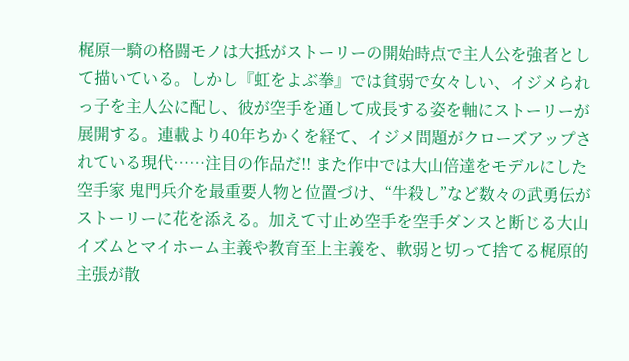梶原一騎の格闘モノは大抵がストーリーの開始時点で主人公を強者として描いている。しかし『虹をよぶ拳』では貧弱で女々しい、イジメられっ子を主人公に配し、彼が空手を通して成長する姿を軸にストーリーが展開する。連載より40年ちかくを経て、イジメ問題がクローズアップされている現代……注目の作品だ!! また作中では大山倍達をモデルにした空手家 鬼門兵介を最重要人物と位置づけ、“牛殺し”など数々の武勇伝がストーリーに花を添える。加えて寸止め空手を空手ダンスと断じる大山イズムとマイホーム主義や教育至上主義を、軟弱と切って捨てる梶原的主張が散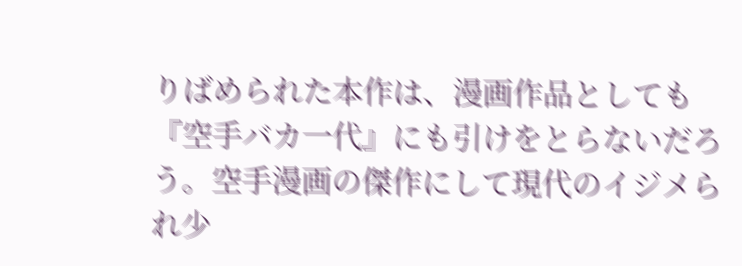りばめられた本作は、漫画作品としても『空手バカ一代』にも引けをとらないだろう。空手漫画の傑作にして現代のイジメられ少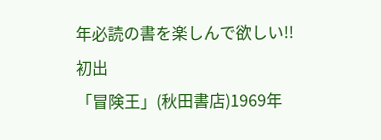年必読の書を楽しんで欲しい!!
初出
「冒険王」(秋田書店)1969年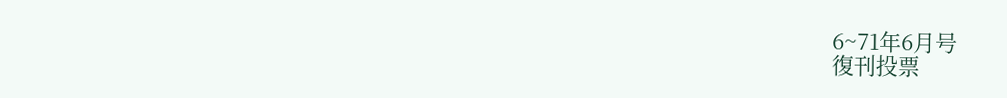6~71年6月号
復刊投票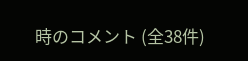時のコメント (全38件)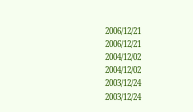2006/12/21
2006/12/21
2004/12/02
2004/12/02
2003/12/24
2003/12/24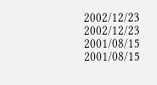2002/12/23
2002/12/23
2001/08/15
2001/08/15